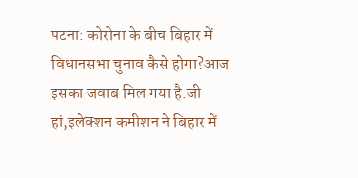पटना: कोरोना के बीच बिहार में विधानसभा चुनाव कैसे होगा?आज इसका जवाब मिल गया है.जी हां,इलेक्शन कमीशन ने बिहार में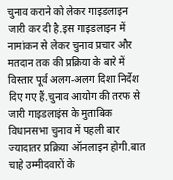चुनाव कराने को लेकर गाइडलाइन जारी कर दी है.इस गाइडलाइन में नामांकन से लेकर चुनाव प्रचार और मतदान तक की प्रक्रिया के बारे में विस्तार पूर्व अलग-अलग दिशा निर्देश दिए गए हैं.चुनाव आयोग की तरफ से जारी गाइडलाइंस के मुताबिक विधानसभा चुनाव में पहली बार ज्यादातर प्रक्रिया ऑनलाइन होगी.बात चाहे उम्मीदवारों के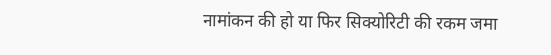नामांकन की हो या फिर सिक्योरिटी की रकम जमा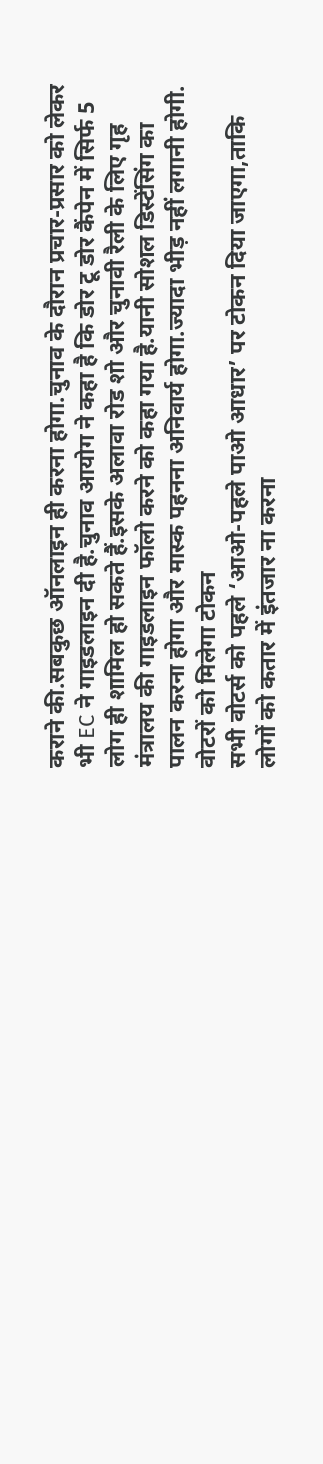कराने की.सबकुछ ऑनलाइन ही करना होगा.चुनाव के दौरान प्रचार-प्रसार को लेकर भी EC ने गाइडलाइन दी है.चुनाव आयोग ने कहा है कि डोर टू डोर कैंपेन में सिर्फ 5 लोग ही शामिल हो सकते हैं.इसके अलावा रोड शो और चुनावी रैली के लिए गृह मंत्रालय की गाइडलाइन फॉलो करने को कहा गया है.यानी सोशल डिस्टेंसिंग का पालन करना होगा और मास्क पहनना अनिवार्य होगा.ज्यादा भीड़ नहीं लगानी होगी.
वोटरों को मिलेगा टोकन
सभी वोटर्स को पहले ‘आओ-पहले पाओ आधार’ पर टोकन दिया जाएगा,ताकि लोगों को कतार में इंतजार ना करना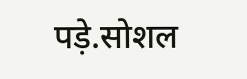पड़े.सोशल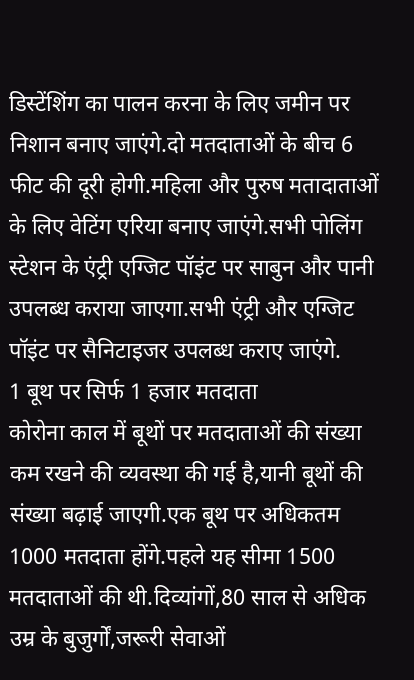डिस्टेंशिंग का पालन करना के लिए जमीन पर निशान बनाए जाएंगे.दो मतदाताओं के बीच 6 फीट की दूरी होगी.महिला और पुरुष मतादाताओं के लिए वेटिंग एरिया बनाए जाएंगे.सभी पोलिंग स्टेशन के एंट्री एग्जिट पॉइंट पर साबुन और पानी उपलब्ध कराया जाएगा.सभी एंट्री और एग्जिट पॉइंट पर सैनिटाइजर उपलब्ध कराए जाएंगे.
1 बूथ पर सिर्फ 1 हजार मतदाता
कोरोना काल में बूथों पर मतदाताओं की संख्या कम रखने की व्यवस्था की गई है,यानी बूथों की संख्या बढ़ाई जाएगी.एक बूथ पर अधिकतम 1000 मतदाता होंगे.पहले यह सीमा 1500 मतदाताओं की थी.दिव्यांगों,80 साल से अधिक उम्र के बुजुर्गों,जरूरी सेवाओं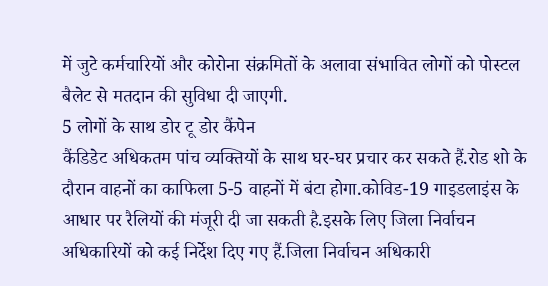में जुटे कर्मचारियों और कोरोना संक्रमितों के अलावा संभावित लोगों को पोस्टल बैलेट से मतदान की सुविधा दी जाएगी.
5 लोगों के साथ डोर टू डोर कैंपेन
कैंडिडेट अधिकतम पांच व्यक्तियों के साथ घर-घर प्रचार कर सकते हैं.रोड शो के दौरान वाहनों का काफिला 5-5 वाहनों में बंटा होगा.कोविड-19 गाइडलाइंस के आधार पर रैलियों की मंजूरी दी जा सकती है.इसके लिए जिला निर्वाचन अधिकारियों को कई निर्देश दिए गए हैं.जिला निर्वाचन अधिकारी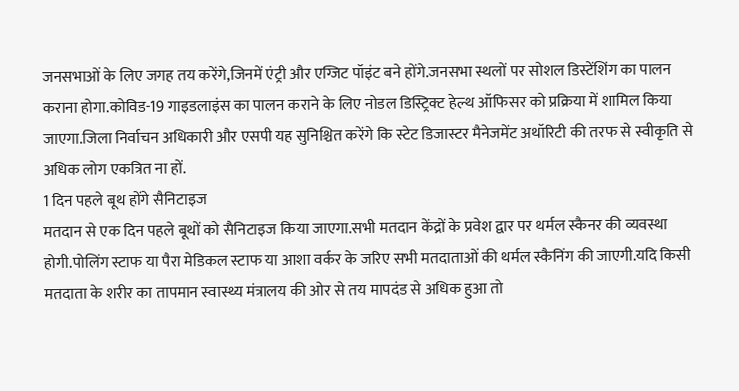जनसभाओं के लिए जगह तय करेंगे,जिनमें एंट्री और एग्जिट पॉइंट बने होंगे.जनसभा स्थलों पर सोशल डिस्टेंशिंग का पालन कराना होगा.कोविड-19 गाइडलाइंस का पालन कराने के लिए नोडल डिस्ट्रिक्ट हेल्थ ऑफिसर को प्रक्रिया में शामिल किया जाएगा.जिला निर्वाचन अधिकारी और एसपी यह सुनिश्चित करेंगे कि स्टेट डिजास्टर मैनेजमेंट अथॉरिटी की तरफ से स्वीकृति से अधिक लोग एकत्रित ना हों.
1 दिन पहले बूथ होंगे सैनिटाइज
मतदान से एक दिन पहले बूथों को सैनिटाइज किया जाएगा.सभी मतदान केंद्रों के प्रवेश द्वार पर थर्मल स्कैनर की व्यवस्था होगी.पोलिंग स्टाफ या पैरा मेडिकल स्टाफ या आशा वर्कर के जरिए सभी मतदाताओं की थर्मल स्कैनिंग की जाएगी.यदि किसी मतदाता के शरीर का तापमान स्वास्थ्य मंत्रालय की ओर से तय मापदंड से अधिक हुआ तो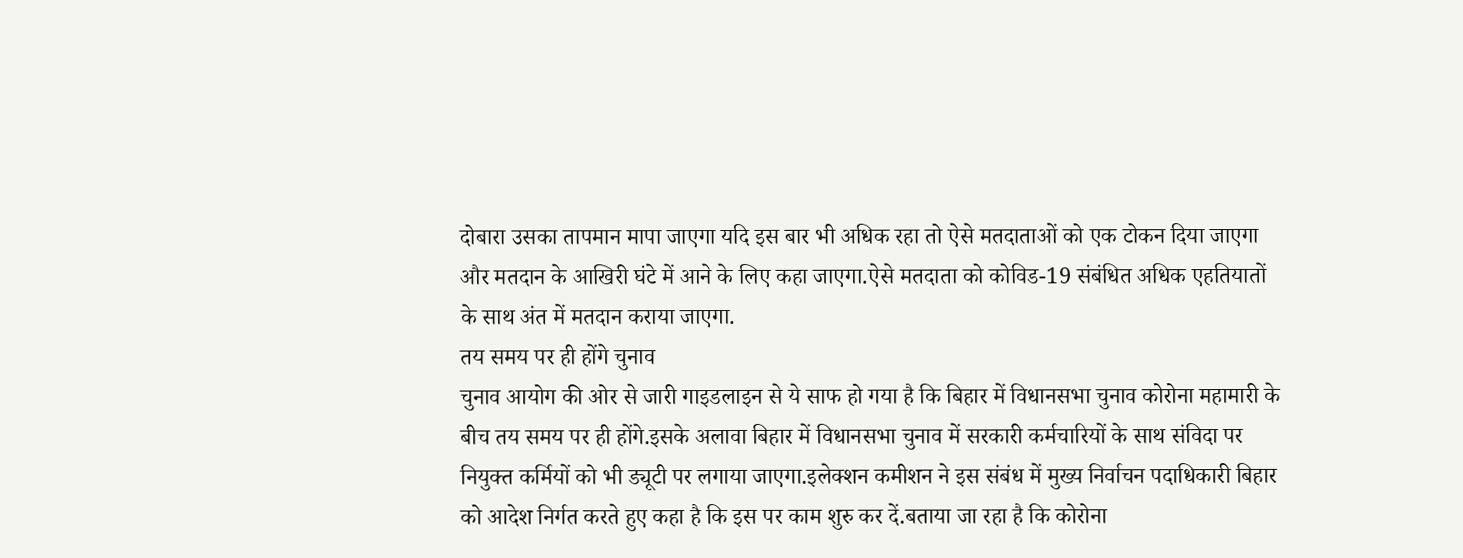दोबारा उसका तापमान मापा जाएगा यदि इस बार भी अधिक रहा तो ऐसे मतदाताओं को एक टोकन दिया जाएगा और मतदान के आखिरी घंटे में आने के लिए कहा जाएगा.ऐसे मतदाता को कोविड-19 संबंधित अधिक एहतियातों के साथ अंत में मतदान कराया जाएगा.
तय समय पर ही होंगे चुनाव
चुनाव आयोग की ओर से जारी गाइडलाइन से ये साफ हो गया है कि बिहार में विधानसभा चुनाव कोरोना महामारी के बीच तय समय पर ही होंगे.इसके अलावा बिहार में विधानसभा चुनाव में सरकारी कर्मचारियों के साथ संविदा पर नियुक्त कर्मियों को भी ड्यूटी पर लगाया जाएगा.इलेक्शन कमीशन ने इस संबंध में मुख्य निर्वाचन पदाधिकारी बिहार को आदेश निर्गत करते हुए कहा है कि इस पर काम शुरु कर दें.बताया जा रहा है कि कोरोना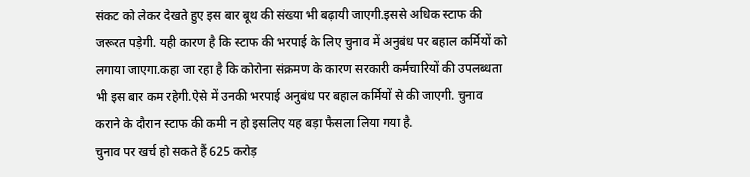संकट को लेकर देखते हुए इस बार बूथ की संख्या भी बढ़ायी जाएगी.इससे अधिक स्टाफ की जरूरत पड़ेगी. यही कारण है कि स्टाफ की भरपाई के लिए चुनाव में अनुबंध पर बहाल कर्मियों को लगाया जाएगा.कहा जा रहा है कि कोरोना संक्रमण के कारण सरकारी कर्मचारियों की उपलब्धता भी इस बार कम रहेगी.ऐसे में उनकी भरपाई अनुबंध पर बहाल कर्मियों से की जाएगी. चुनाव कराने के दौरान स्टाफ की कमी न हो इसलिए यह बड़ा फैसला लिया गया है.
चुनाव पर खर्च हो सकते हैं 625 करोड़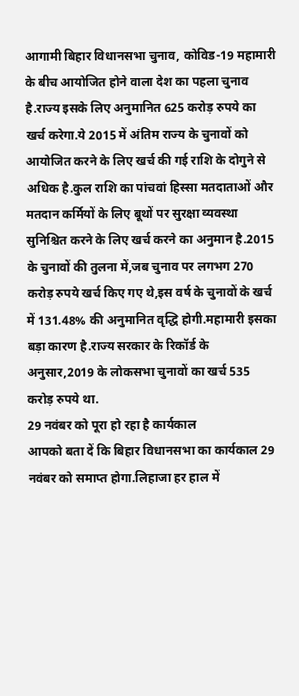आगामी बिहार विधानसभा चुनाव, कोविड-19 महामारी के बीच आयोजित होने वाला देश का पहला चुनाव है.राज्य इसके लिए अनुमानित 625 करोड़ रुपये का खर्च करेगा.ये 2015 में अंतिम राज्य के चुनावों को आयोजित करने के लिए खर्च की गई राशि के दोगुने से अधिक है.कुल राशि का पांचवां हिस्सा मतदाताओं और मतदान कर्मियों के लिए बूथों पर सुरक्षा व्यवस्था सुनिश्चित करने के लिए खर्च करने का अनुमान है.2015 के चुनावों की तुलना में,जब चुनाव पर लगभग 270 करोड़ रुपये खर्च किए गए थे,इस वर्ष के चुनावों के खर्च में 131.48% की अनुमानित वृद्धि होगी.महामारी इसका बड़ा कारण है.राज्य सरकार के रिकॉर्ड के अनुसार,2019 के लोकसभा चुनावों का खर्च 535 करोड़ रुपये था.
29 नवंबर को पूरा हो रहा है कार्यकाल
आपको बता दें कि बिहार विधानसभा का कार्यकाल 29 नवंबर को समाप्त होगा.लिहाजा हर हाल में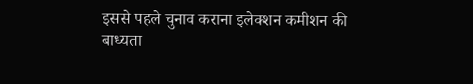इससे पहले चुनाव कराना इलेक्शन कमीशन की बाध्यता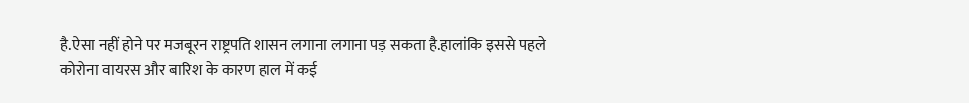है.ऐसा नहीं होने पर मजबूरन राष्ट्रपति शासन लगाना लगाना पड़ सकता है.हालांकि इससे पहले कोरोना वायरस और बारिश के कारण हाल में कई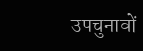उपचुनावों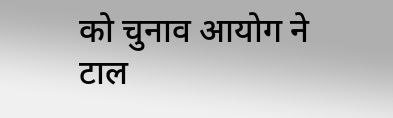को चुनाव आयोग ने टाल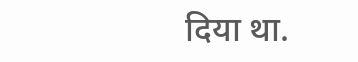दिया था.